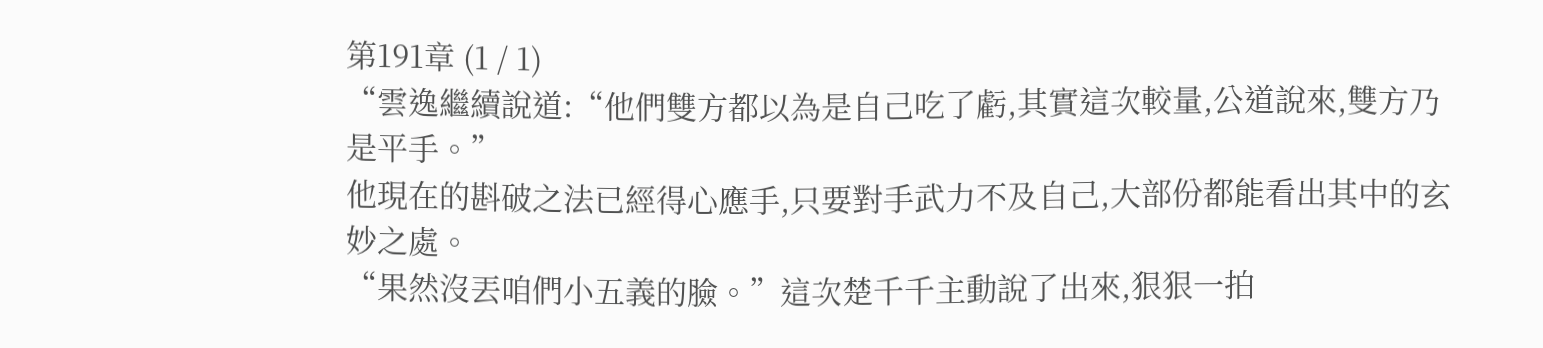第191章 (1 / 1)
“雲逸繼續說道:“他們雙方都以為是自己吃了虧,其實這次較量,公道說來,雙方乃是平手。”
他現在的斟破之法已經得心應手,只要對手武力不及自己,大部份都能看出其中的玄妙之處。
“果然沒丟咱們小五義的臉。”這次楚千千主動說了出來,狠狠一拍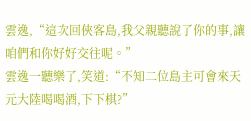雲逸,“這次回俠客島,我父親聽說了你的事,讓咱們和你好好交往呢。”
雲逸一聽樂了,笑道:“不知二位島主可會來天元大陸喝喝酒,下下棋?”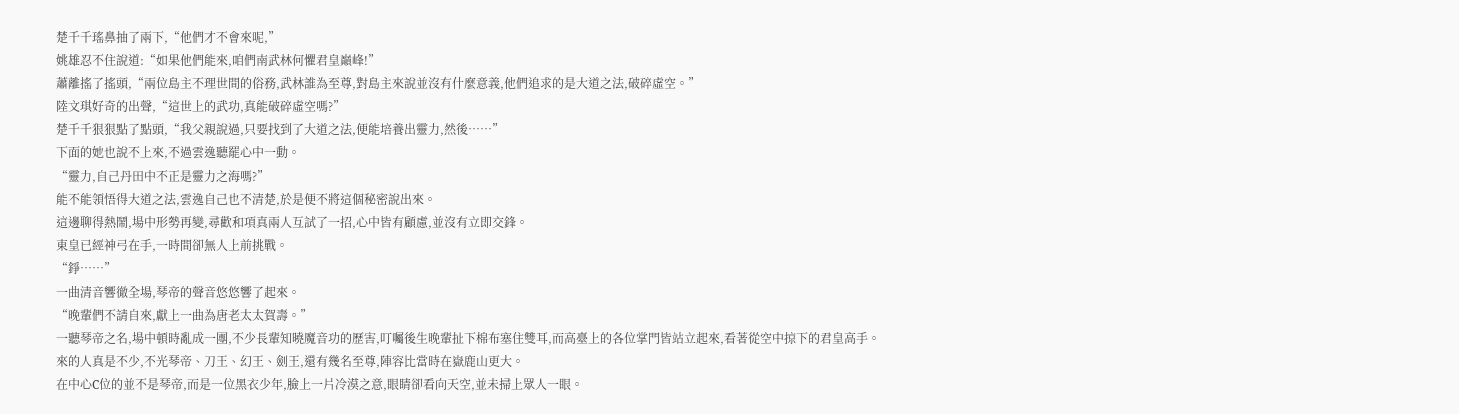楚千千瑤鼻抽了兩下,“他們才不會來呢,”
姚雄忍不住說道:“如果他們能來,咱們南武林何懼君皇巔峰!”
蕭離搖了搖頭,“兩位島主不理世間的俗務,武林誰為至尊,對島主來說並沒有什麼意義,他們追求的是大道之法,破碎虛空。”
陸文琪好奇的出聲,“這世上的武功,真能破碎虛空嗎?”
楚千千狠狠點了點頭,“我父親說過,只要找到了大道之法,便能培養出靈力,然後……”
下面的她也說不上來,不過雲逸聽罷心中一動。
“靈力,自己丹田中不正是靈力之海嗎?”
能不能領悟得大道之法,雲逸自己也不清楚,於是便不將這個秘密說出來。
這邊聊得熱鬧,場中形勢再變,尋歡和項真兩人互試了一招,心中皆有顧慮,並沒有立即交鋒。
東皇已經神弓在手,一時間卻無人上前挑戰。
“錚……”
一曲清音響徹全場,琴帝的聲音悠悠響了起來。
“晚輩們不請自來,獻上一曲為唐老太太賀壽。”
一聽琴帝之名,場中頓時亂成一團,不少長輩知曉魔音功的歷害,叮囑後生晚輩扯下棉布塞住雙耳,而高臺上的各位掌門皆站立起來,看著從空中掠下的君皇高手。
來的人真是不少,不光琴帝、刀王、幻王、劍王,還有幾名至尊,陣容比當時在嶽鹿山更大。
在中心C位的並不是琴帝,而是一位黑衣少年,臉上一片冷漠之意,眼睛卻看向天空,並未掃上眾人一眼。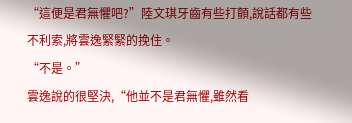“這便是君無懼吧?”陸文琪牙齒有些打顫,說話都有些不利索,將雲逸緊緊的挽住。
“不是。”
雲逸說的很堅決,“他並不是君無懼,雖然看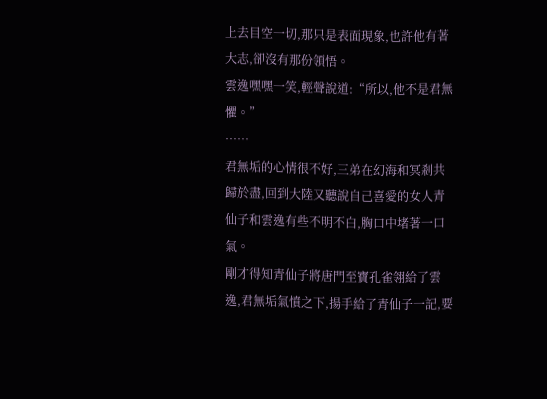上去目空一切,那只是表面現象,也許他有著大志,卻沒有那份領悟。
雲逸嘿嘿一笑,輕聲說道:“所以,他不是君無懼。”
……
君無垢的心情很不好,三弟在幻海和冥剎共歸於盡,回到大陸又聽說自己喜愛的女人青仙子和雲逸有些不明不白,胸口中堵著一口氣。
剛才得知青仙子將唐門至寶孔雀翎給了雲逸,君無垢氣憤之下,揚手給了青仙子一記,要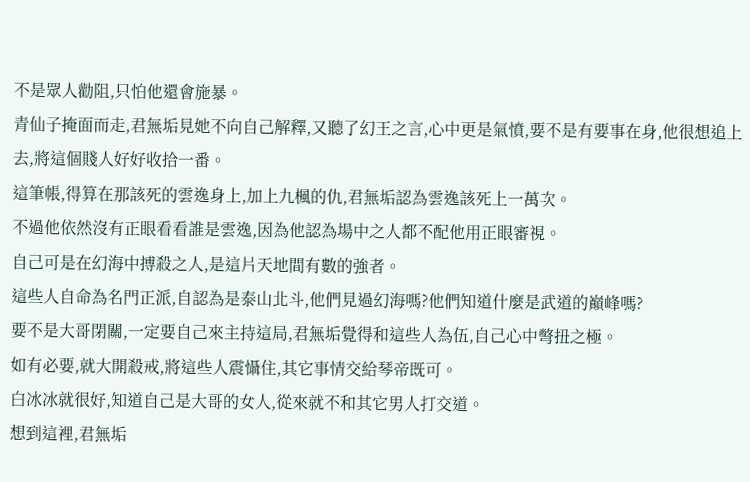不是眾人勸阻,只怕他還會施暴。
青仙子掩面而走,君無垢見她不向自己解釋,又聽了幻王之言,心中更是氣憤,要不是有要事在身,他很想追上去,將這個賤人好好收拾一番。
這筆帳,得算在那該死的雲逸身上,加上九楓的仇,君無垢認為雲逸該死上一萬次。
不過他依然沒有正眼看看誰是雲逸,因為他認為場中之人都不配他用正眼審視。
自己可是在幻海中搏殺之人,是這片天地間有數的強者。
這些人自命為名門正派,自認為是泰山北斗,他們見過幻海嗎?他們知道什麼是武道的巔峰嗎?
要不是大哥閉關,一定要自己來主持這局,君無垢覺得和這些人為伍,自己心中彆扭之極。
如有必要,就大開殺戒,將這些人震懾住,其它事情交給琴帝既可。
白冰冰就很好,知道自己是大哥的女人,從來就不和其它男人打交道。
想到這裡,君無垢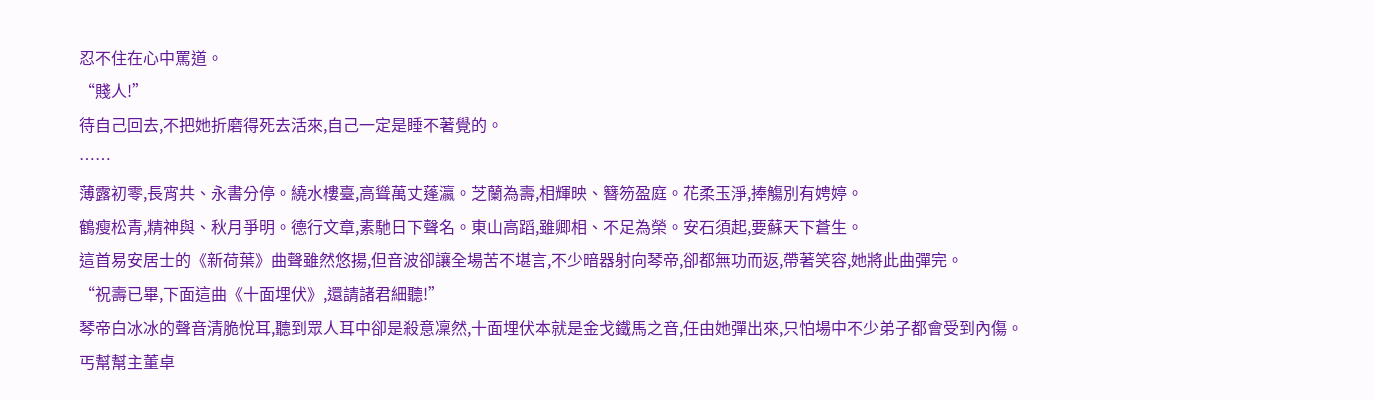忍不住在心中罵道。
“賤人!”
待自己回去,不把她折磨得死去活來,自己一定是睡不著覺的。
……
薄露初零,長宵共、永書分停。繞水樓臺,高聳萬丈蓬瀛。芝蘭為壽,相輝映、簪笏盈庭。花柔玉淨,捧觴別有娉婷。
鶴瘦松青,精神與、秋月爭明。德行文章,素馳日下聲名。東山高蹈,雖卿相、不足為榮。安石須起,要蘇天下蒼生。
這首易安居士的《新荷葉》曲聲雖然悠揚,但音波卻讓全場苦不堪言,不少暗器射向琴帝,卻都無功而返,帶著笑容,她將此曲彈完。
“祝壽已畢,下面這曲《十面埋伏》,還請諸君細聽!”
琴帝白冰冰的聲音清脆悅耳,聽到眾人耳中卻是殺意凜然,十面埋伏本就是金戈鐵馬之音,任由她彈出來,只怕場中不少弟子都會受到內傷。
丐幫幫主董卓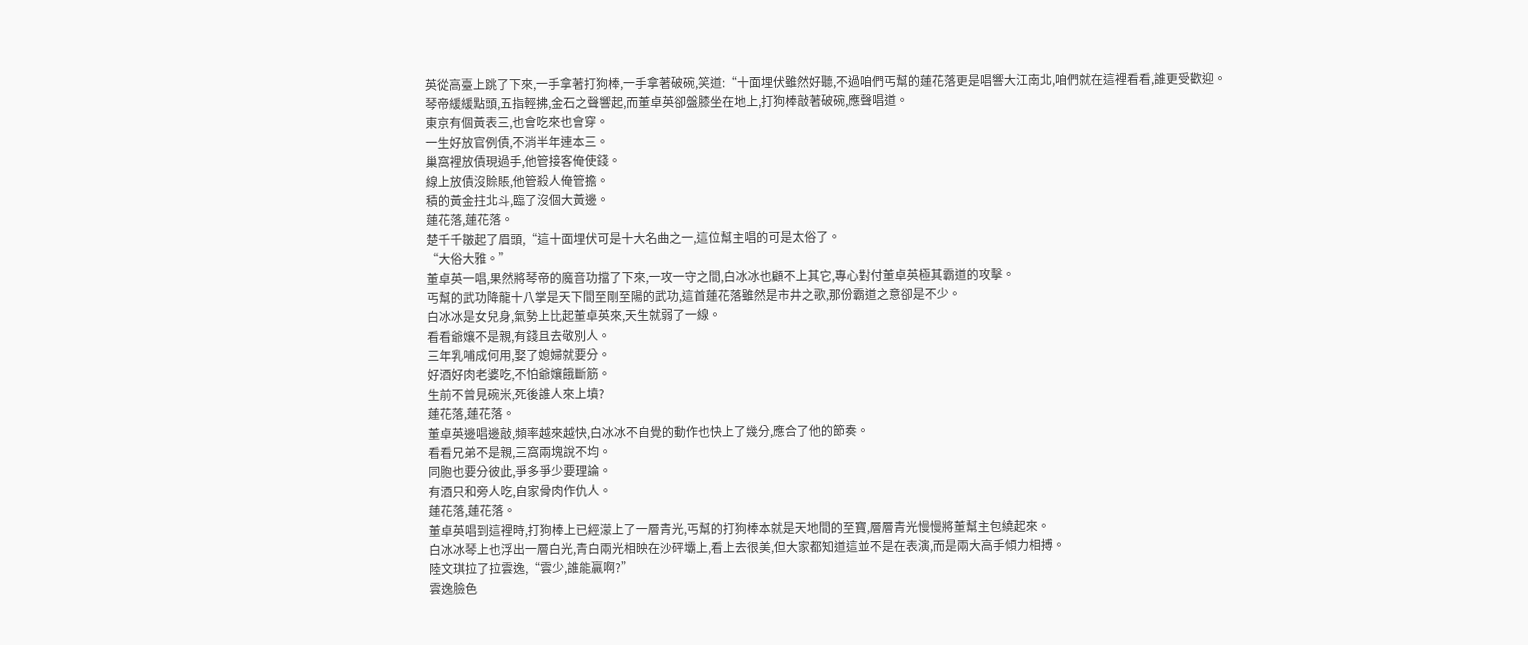英從高臺上跳了下來,一手拿著打狗棒,一手拿著破碗,笑道:“十面埋伏雖然好聽,不過咱們丐幫的蓮花落更是唱響大江南北,咱們就在這裡看看,誰更受歡迎。
琴帝緩緩點頭,五指輕拂,金石之聲響起,而董卓英卻盤膝坐在地上,打狗棒敲著破碗,應聲唱道。
東京有個黃表三,也會吃來也會穿。
一生好放官例債,不消半年連本三。
巢窩裡放債現過手,他管接客俺使錢。
線上放債沒賒賬,他管殺人俺管擔。
積的黃金拄北斗,臨了沒個大黃邊。
蓮花落,蓮花落。
楚千千皺起了眉頭,“這十面埋伏可是十大名曲之一,這位幫主唱的可是太俗了。
“大俗大雅。”
董卓英一唱,果然將琴帝的魔音功擋了下來,一攻一守之間,白冰冰也顧不上其它,專心對付董卓英極其霸道的攻擊。
丐幫的武功降龍十八掌是天下間至剛至陽的武功,這首蓮花落雖然是市井之歌,那份霸道之意卻是不少。
白冰冰是女兒身,氣勢上比起董卓英來,天生就弱了一線。
看看爺孃不是親,有錢且去敬別人。
三年乳哺成何用,娶了媳婦就要分。
好酒好肉老婆吃,不怕爺孃餓斷筋。
生前不曾見碗米,死後誰人來上墳?
蓮花落,蓮花落。
董卓英邊唱邊敲,頻率越來越快,白冰冰不自覺的動作也快上了幾分,應合了他的節奏。
看看兄弟不是親,三窩兩塊說不均。
同胞也要分彼此,爭多爭少要理論。
有酒只和旁人吃,自家骨肉作仇人。
蓮花落,蓮花落。
董卓英唱到這裡時,打狗棒上已經濛上了一層青光,丐幫的打狗棒本就是天地間的至寶,層層青光慢慢將董幫主包繞起來。
白冰冰琴上也浮出一層白光,青白兩光相映在沙砰壩上,看上去很美,但大家都知道這並不是在表演,而是兩大高手傾力相搏。
陸文琪拉了拉雲逸,“雲少,誰能贏啊?”
雲逸臉色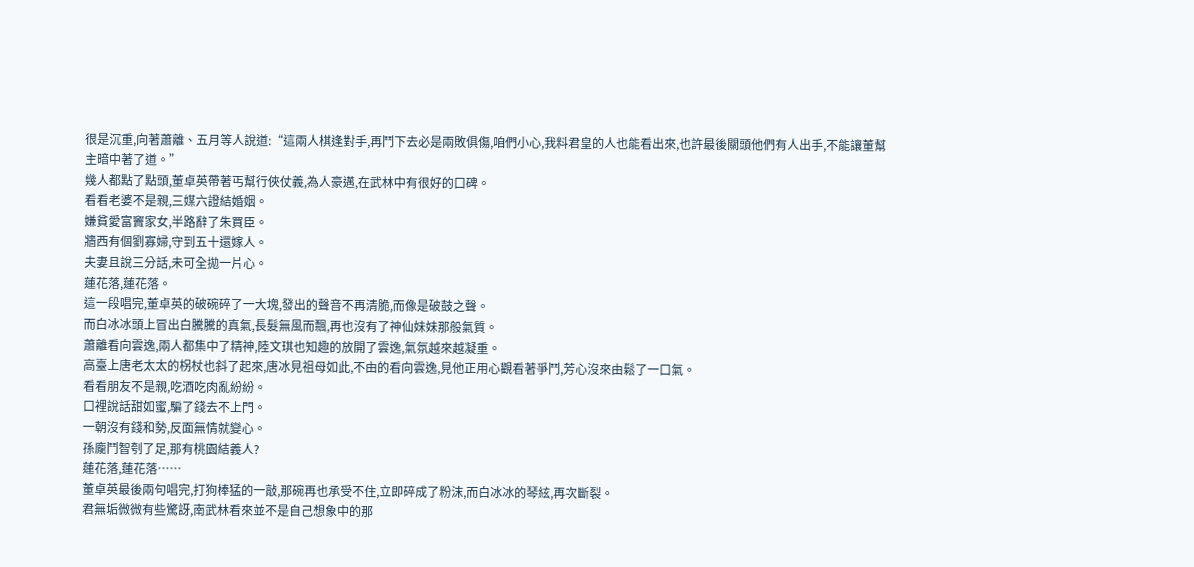很是沉重,向著蕭離、五月等人說道:“這兩人棋逢對手,再鬥下去必是兩敗俱傷,咱們小心,我料君皇的人也能看出來,也許最後關頭他們有人出手,不能讓董幫主暗中著了道。”
幾人都點了點頭,董卓英帶著丐幫行俠仗義,為人豪邁,在武林中有很好的口碑。
看看老婆不是親,三媒六證結婚姻。
嫌貧愛富竇家女,半路辭了朱買臣。
牆西有個劉寡婦,守到五十還嫁人。
夫妻且說三分話,未可全拋一片心。
蓮花落,蓮花落。
這一段唱完,董卓英的破碗碎了一大塊,發出的聲音不再清脆,而像是破鼓之聲。
而白冰冰頭上冒出白騰騰的真氣,長髮無風而飄,再也沒有了神仙妹妹那般氣質。
蕭離看向雲逸,兩人都集中了精神,陸文琪也知趣的放開了雲逸,氣氛越來越凝重。
高臺上唐老太太的柺杖也斜了起來,唐冰見祖母如此,不由的看向雲逸,見他正用心觀看著爭鬥,芳心沒來由鬆了一口氣。
看看朋友不是親,吃酒吃肉亂紛紛。
口裡說話甜如蜜,騙了錢去不上門。
一朝沒有錢和勢,反面無情就變心。
孫龐鬥智刳了足,那有桃園結義人?
蓮花落,蓮花落……
董卓英最後兩句唱完,打狗棒猛的一敲,那碗再也承受不住,立即碎成了粉沫,而白冰冰的琴絃,再次斷裂。
君無垢微微有些驚訝,南武林看來並不是自己想象中的那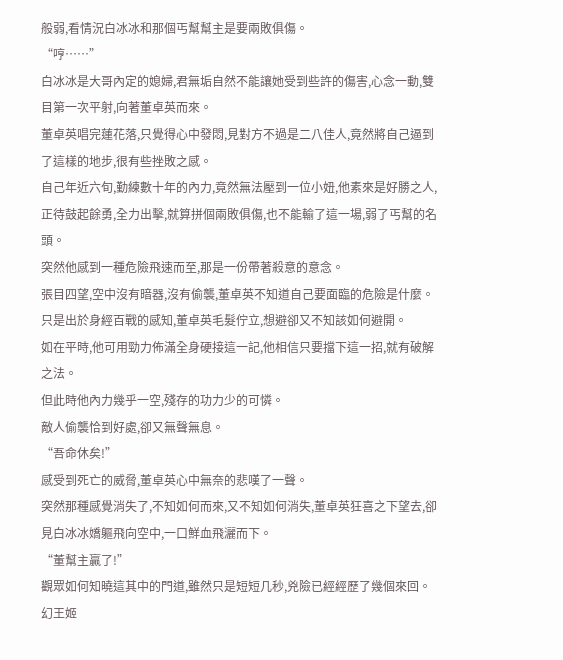般弱,看情況白冰冰和那個丐幫幫主是要兩敗俱傷。
“哼……”
白冰冰是大哥內定的媳婦,君無垢自然不能讓她受到些許的傷害,心念一動,雙目第一次平射,向著董卓英而來。
董卓英唱完蓮花落,只覺得心中發悶,見對方不過是二八佳人,竟然將自己逼到了這樣的地步,很有些挫敗之感。
自己年近六旬,勤練數十年的內力,竟然無法壓到一位小妞,他素來是好勝之人,正待鼓起餘勇,全力出擊,就算拼個兩敗俱傷,也不能輸了這一場,弱了丐幫的名頭。
突然他感到一種危險飛速而至,那是一份帶著殺意的意念。
張目四望,空中沒有暗器,沒有偷襲,董卓英不知道自己要面臨的危險是什麼。
只是出於身經百戰的感知,董卓英毛髮佇立,想避卻又不知該如何避開。
如在平時,他可用勁力佈滿全身硬接這一記,他相信只要擋下這一招,就有破解之法。
但此時他內力幾乎一空,殘存的功力少的可憐。
敵人偷襲恰到好處,卻又無聲無息。
“吾命休矣!”
感受到死亡的威脅,董卓英心中無奈的悲嘆了一聲。
突然那種感覺消失了,不知如何而來,又不知如何消失,董卓英狂喜之下望去,卻見白冰冰嬌軀飛向空中,一口鮮血飛灑而下。
“董幫主贏了!”
觀眾如何知曉這其中的門道,雖然只是短短几秒,兇險已經經歷了幾個來回。
幻王姬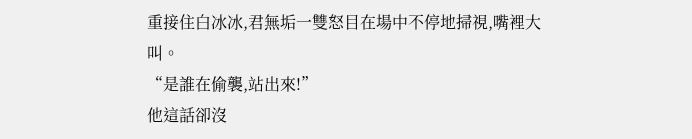重接住白冰冰,君無垢一雙怒目在場中不停地掃視,嘴裡大叫。
“是誰在偷襲,站出來!”
他這話卻沒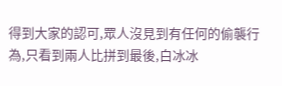得到大家的認可,眾人沒見到有任何的偷襲行為,只看到兩人比拼到最後,白冰冰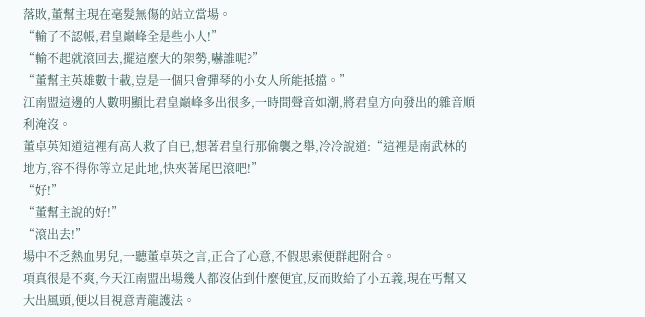落敗,董幫主現在毫髮無傷的站立當場。
“輸了不認帳,君皇巔峰全是些小人!”
“輸不起就滾回去,擺這麼大的架勢,嚇誰呢?”
“董幫主英雄數十載,豈是一個只會彈琴的小女人所能抵擋。”
江南盟這邊的人數明顯比君皇巔峰多出很多,一時間聲音如潮,將君皇方向發出的雜音順利淹沒。
董卓英知道這裡有高人救了自已,想著君皇行那偷襲之舉,冷冷說道:“這裡是南武林的地方,容不得你等立足此地,快夾著尾巴滾吧!”
“好!”
“董幫主說的好!”
“滾出去!”
場中不乏熱血男兒,一聽董卓英之言,正合了心意,不假思索便群起附合。
項真很是不爽,今天江南盟出場幾人都沒佔到什麼便宜,反而敗給了小五義,現在丐幫又大出風頭,便以目視意青龍護法。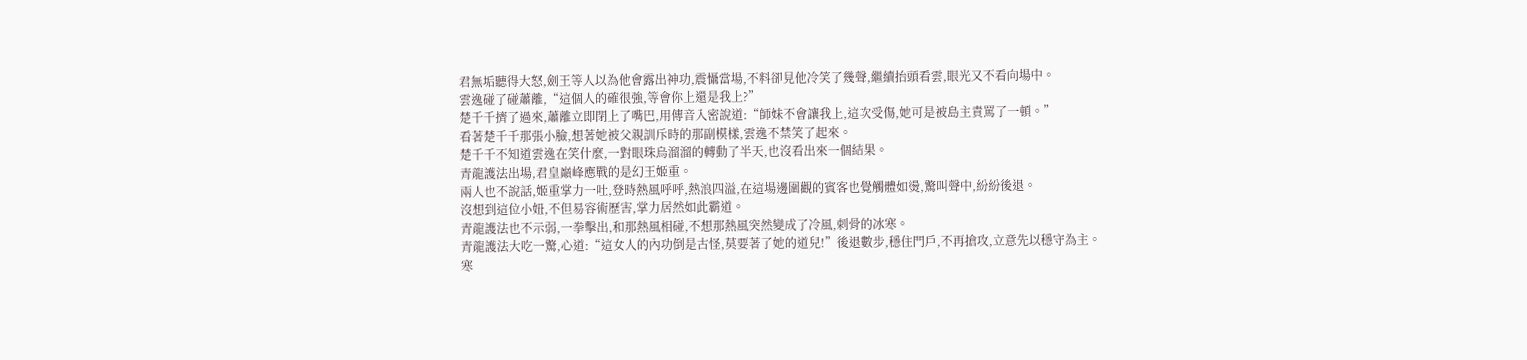君無垢聽得大怒,劍王等人以為他會露出神功,震懾當場,不料卻見他冷笑了幾聲,繼續抬頭看雲,眼光又不看向場中。
雲逸碰了碰蕭離,“這個人的確很強,等會你上還是我上?”
楚千千擠了過來,蕭離立即閉上了嘴巴,用傳音入密說道:“師妹不會讓我上,這次受傷,她可是被島主責罵了一頓。”
看著楚千千那張小臉,想著她被父親訓斥時的那副模樣,雲逸不禁笑了起來。
楚千千不知道雲逸在笑什麼,一對眼珠烏溜溜的轉動了半天,也沒看出來一個結果。
青龍護法出場,君皇巔峰應戰的是幻王姬重。
兩人也不說話,姬重掌力一吐,登時熱風呼呼,熱浪四溢,在這場邊圍觀的賓客也覺觸體如燙,驚叫聲中,紛紛後退。
沒想到這位小妞,不但易容術歷害,掌力居然如此霸道。
青龍護法也不示弱,一拳擊出,和那熱風相碰,不想那熱風突然變成了冷風,刺骨的冰寒。
青龍護法大吃一驚,心道:“這女人的內功倒是古怪,莫要著了她的道兒!”後退數步,穩住門戶,不再搶攻,立意先以穩守為主。
寒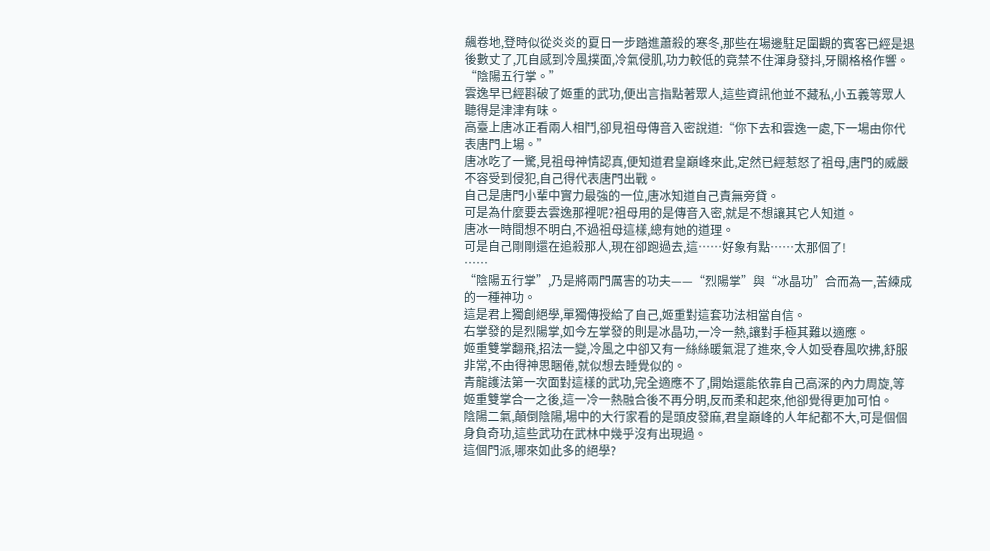飆卷地,登時似從炎炎的夏日一步踏進蕭殺的寒冬,那些在場邊駐足圍觀的賓客已經是退後數丈了,兀自感到冷風撲面,冷氣侵肌,功力較低的竟禁不住渾身發抖,牙關格格作響。
“陰陽五行掌。”
雲逸早已經斟破了姬重的武功,便出言指點著眾人,這些資訊他並不藏私,小五義等眾人聽得是津津有味。
高臺上唐冰正看兩人相鬥,卻見祖母傳音入密說道:“你下去和雲逸一處,下一場由你代表唐門上場。”
唐冰吃了一驚,見祖母神情認真,便知道君皇巔峰來此,定然已經惹怒了祖母,唐門的威嚴不容受到侵犯,自己得代表唐門出戰。
自己是唐門小輩中實力最強的一位,唐冰知道自己責無旁貸。
可是為什麼要去雲逸那裡呢?祖母用的是傳音入密,就是不想讓其它人知道。
唐冰一時間想不明白,不過祖母這樣,總有她的道理。
可是自己剛剛還在追殺那人,現在卻跑過去,這……好象有點……太那個了!
……
“陰陽五行掌”,乃是將兩門厲害的功夫——“烈陽掌”與“冰晶功”合而為一,苦練成的一種神功。
這是君上獨創絕學,單獨傳授給了自己,姬重對這套功法相當自信。
右掌發的是烈陽掌,如今左掌發的則是冰晶功,一冷一熱,讓對手極其難以適應。
姬重雙掌翻飛,招法一變,冷風之中卻又有一絲絲暖氣混了進來,令人如受春風吹拂,舒服非常,不由得神思睏倦,就似想去睡覺似的。
青龍護法第一次面對這樣的武功,完全適應不了,開始還能依靠自己高深的內力周旋,等姬重雙掌合一之後,這一冷一熱融合後不再分明,反而柔和起來,他卻覺得更加可怕。
陰陽二氣,顛倒陰陽,場中的大行家看的是頭皮發麻,君皇巔峰的人年紀都不大,可是個個身負奇功,這些武功在武林中幾乎沒有出現過。
這個門派,哪來如此多的絕學?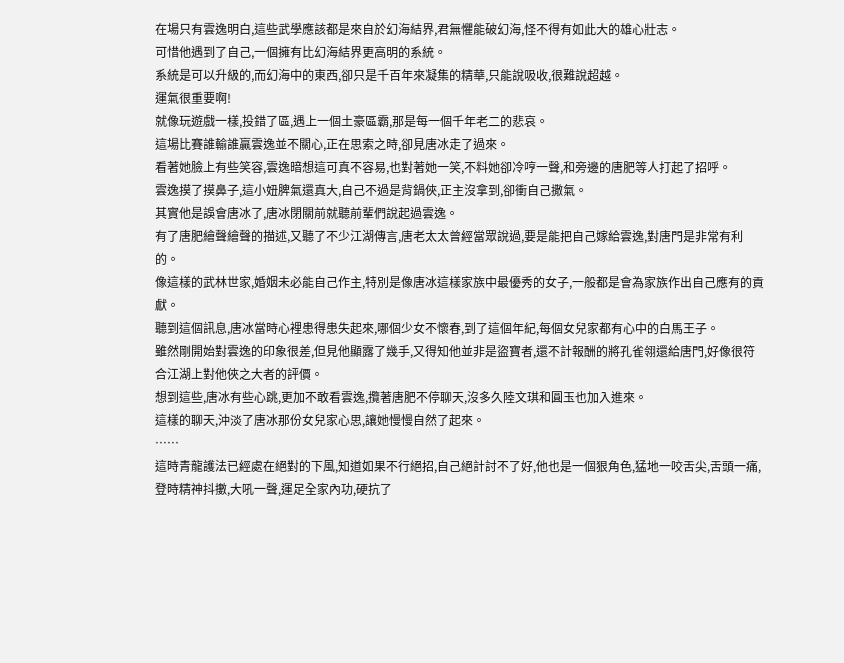在場只有雲逸明白,這些武學應該都是來自於幻海結界,君無懼能破幻海,怪不得有如此大的雄心壯志。
可惜他遇到了自己,一個擁有比幻海結界更高明的系統。
系統是可以升級的,而幻海中的東西,卻只是千百年來凝集的精華,只能說吸收,很難說超越。
運氣很重要啊!
就像玩遊戲一樣,投錯了區,遇上一個土豪區霸,那是每一個千年老二的悲哀。
這場比賽誰輸誰贏雲逸並不關心,正在思索之時,卻見唐冰走了過來。
看著她臉上有些笑容,雲逸暗想這可真不容易,也對著她一笑,不料她卻冷哼一聲,和旁邊的唐肥等人打起了招呼。
雲逸摸了摸鼻子,這小妞脾氣還真大,自己不過是背鍋俠,正主沒拿到,卻衝自己撒氣。
其實他是誤會唐冰了,唐冰閉關前就聽前輩們說起過雲逸。
有了唐肥繪聲繪聲的描述,又聽了不少江湖傳言,唐老太太曾經當眾說過,要是能把自己嫁給雲逸,對唐門是非常有利的。
像這樣的武林世家,婚姻未必能自己作主,特別是像唐冰這樣家族中最優秀的女子,一般都是會為家族作出自己應有的貢獻。
聽到這個訊息,唐冰當時心裡患得患失起來,哪個少女不懷春,到了這個年紀,每個女兒家都有心中的白馬王子。
雖然剛開始對雲逸的印象很差,但見他顯露了幾手,又得知他並非是盜寶者,還不計報酬的將孔雀翎還給唐門,好像很符合江湖上對他俠之大者的評價。
想到這些,唐冰有些心跳,更加不敢看雲逸,攬著唐肥不停聊天,沒多久陸文琪和圓玉也加入進來。
這樣的聊天,沖淡了唐冰那份女兒家心思,讓她慢慢自然了起來。
……
這時青龍護法已經處在絕對的下風,知道如果不行絕招,自己絕計討不了好,他也是一個狠角色,猛地一咬舌尖,舌頭一痛,登時精神抖擻,大吼一聲,運足全家內功,硬抗了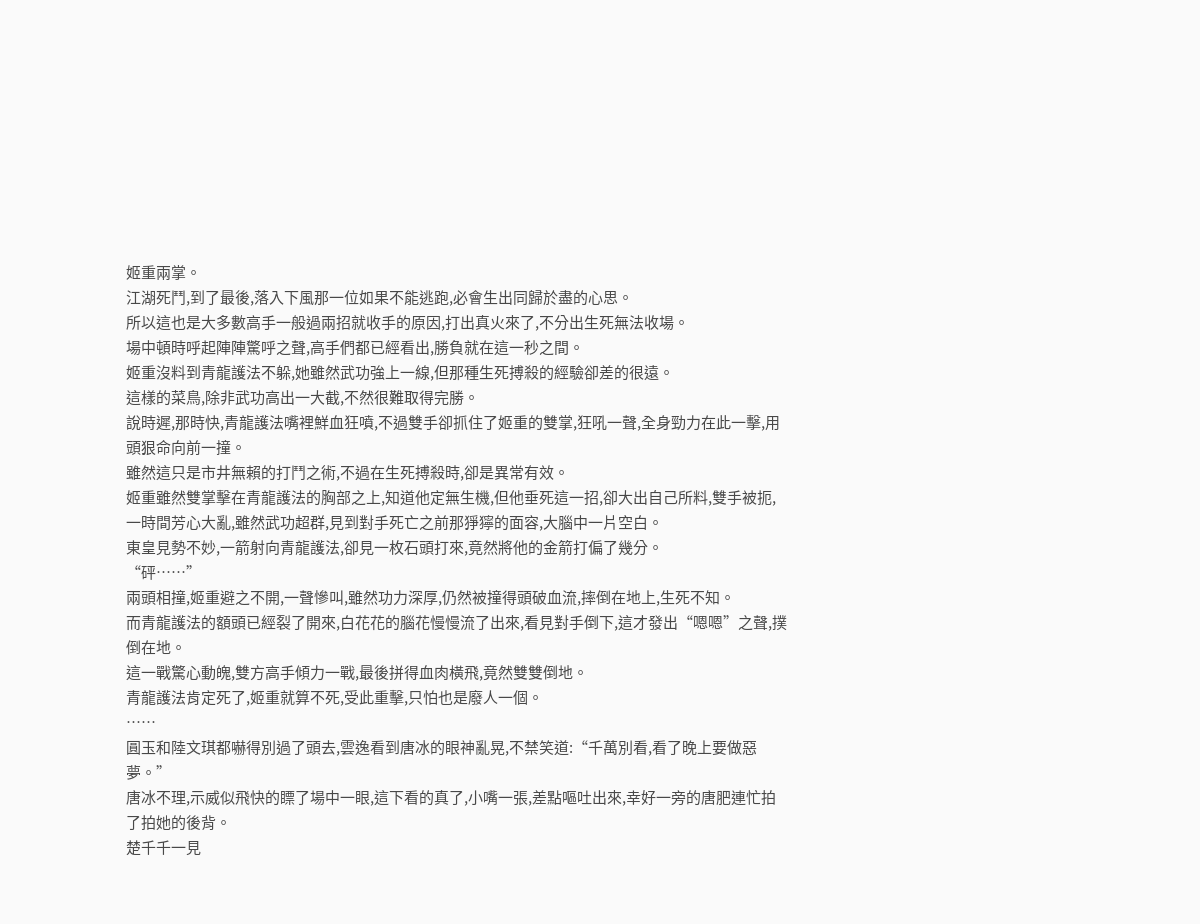姬重兩掌。
江湖死鬥,到了最後,落入下風那一位如果不能逃跑,必會生出同歸於盡的心思。
所以這也是大多數高手一般過兩招就收手的原因,打出真火來了,不分出生死無法收場。
場中頓時呼起陣陣驚呼之聲,高手們都已經看出,勝負就在這一秒之間。
姬重沒料到青龍護法不躲,她雖然武功強上一線,但那種生死搏殺的經驗卻差的很遠。
這樣的菜鳥,除非武功高出一大截,不然很難取得完勝。
說時遲,那時快,青龍護法嘴裡鮮血狂噴,不過雙手卻抓住了姬重的雙掌,狂吼一聲,全身勁力在此一擊,用頭狠命向前一撞。
雖然這只是市井無賴的打鬥之術,不過在生死搏殺時,卻是異常有效。
姬重雖然雙掌擊在青龍護法的胸部之上,知道他定無生機,但他垂死這一招,卻大出自己所料,雙手被扼,一時間芳心大亂,雖然武功超群,見到對手死亡之前那猙獰的面容,大腦中一片空白。
東皇見勢不妙,一箭射向青龍護法,卻見一枚石頭打來,竟然將他的金箭打偏了幾分。
“砰……”
兩頭相撞,姬重避之不開,一聲慘叫,雖然功力深厚,仍然被撞得頭破血流,摔倒在地上,生死不知。
而青龍護法的額頭已經裂了開來,白花花的腦花慢慢流了出來,看見對手倒下,這才發出“嗯嗯”之聲,撲倒在地。
這一戰驚心動魄,雙方高手傾力一戰,最後拼得血肉橫飛,竟然雙雙倒地。
青龍護法肯定死了,姬重就算不死,受此重擊,只怕也是廢人一個。
……
圓玉和陸文琪都嚇得別過了頭去,雲逸看到唐冰的眼神亂晃,不禁笑道:“千萬別看,看了晚上要做惡夢。”
唐冰不理,示威似飛快的瞟了場中一眼,這下看的真了,小嘴一張,差點嘔吐出來,幸好一旁的唐肥連忙拍了拍她的後背。
楚千千一見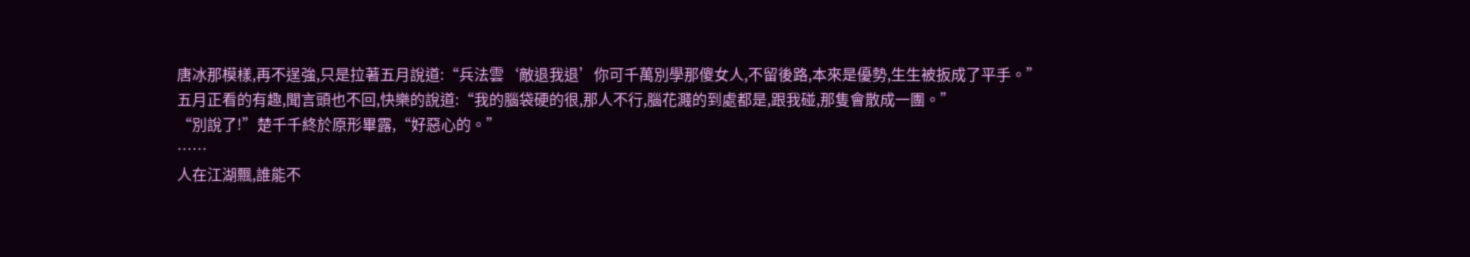唐冰那模樣,再不逞強,只是拉著五月說道:“兵法雲‘敵退我退’你可千萬別學那傻女人,不留後路,本來是優勢,生生被扳成了平手。”
五月正看的有趣,聞言頭也不回,快樂的說道:“我的腦袋硬的很,那人不行,腦花濺的到處都是,跟我碰,那隻會散成一團。”
“別說了!”楚千千終於原形畢露,“好惡心的。”
……
人在江湖飄,誰能不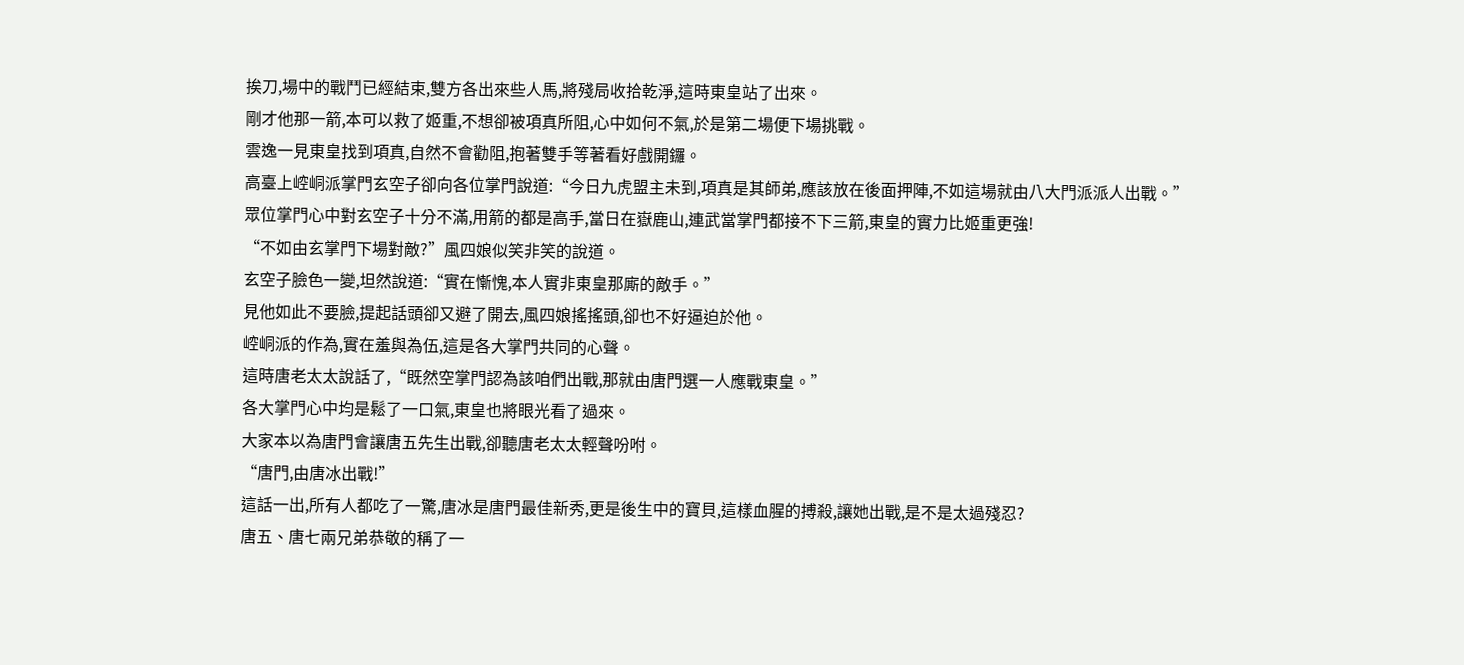挨刀,場中的戰鬥已經結束,雙方各出來些人馬,將殘局收拾乾淨,這時東皇站了出來。
剛才他那一箭,本可以救了姬重,不想卻被項真所阻,心中如何不氣,於是第二場便下場挑戰。
雲逸一見東皇找到項真,自然不會勸阻,抱著雙手等著看好戲開鑼。
高臺上崆峒派掌門玄空子卻向各位掌門說道:“今日九虎盟主未到,項真是其師弟,應該放在後面押陣,不如這場就由八大門派派人出戰。”
眾位掌門心中對玄空子十分不滿,用箭的都是高手,當日在嶽鹿山,連武當掌門都接不下三箭,東皇的實力比姬重更強!
“不如由玄掌門下場對敵?”風四娘似笑非笑的說道。
玄空子臉色一變,坦然說道:“實在慚愧,本人實非東皇那廝的敵手。”
見他如此不要臉,提起話頭卻又避了開去,風四娘搖搖頭,卻也不好逼迫於他。
崆峒派的作為,實在羞與為伍,這是各大掌門共同的心聲。
這時唐老太太說話了,“既然空掌門認為該咱們出戰,那就由唐門選一人應戰東皇。”
各大掌門心中均是鬆了一口氣,東皇也將眼光看了過來。
大家本以為唐門會讓唐五先生出戰,卻聽唐老太太輕聲吩咐。
“唐門,由唐冰出戰!”
這話一出,所有人都吃了一驚,唐冰是唐門最佳新秀,更是後生中的寶貝,這樣血腥的搏殺,讓她出戰,是不是太過殘忍?
唐五、唐七兩兄弟恭敬的稱了一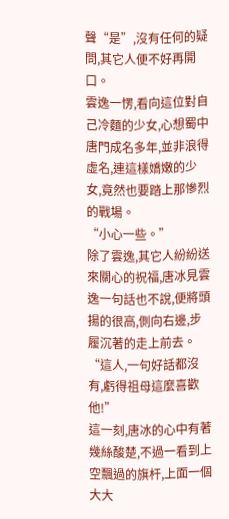聲“是”,沒有任何的疑問,其它人便不好再開口。
雲逸一愣,看向這位對自己冷麵的少女,心想蜀中唐門成名多年,並非浪得虛名,連這樣嬌嫩的少女,竟然也要踏上那慘烈的戰場。
“小心一些。”
除了雲逸,其它人紛紛送來關心的祝福,唐冰見雲逸一句話也不說,便將頭揚的很高,側向右邊,步履沉著的走上前去。
“這人,一句好話都沒有,虧得祖母這麼喜歡他!”
這一刻,唐冰的心中有著幾絲酸楚,不過一看到上空飄過的旗杆,上面一個大大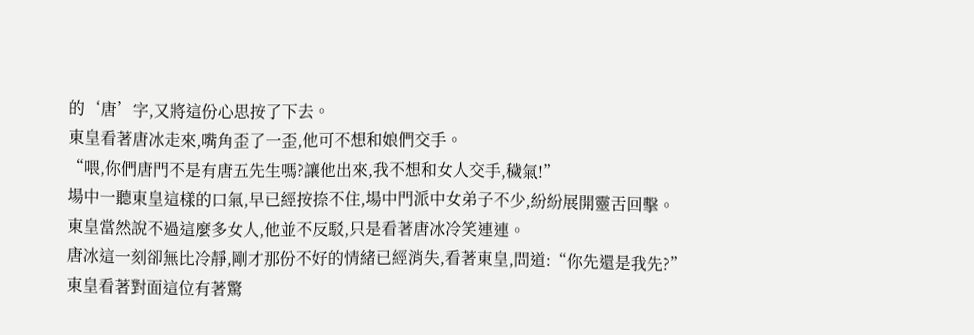的‘唐’字,又將這份心思按了下去。
東皇看著唐冰走來,嘴角歪了一歪,他可不想和娘們交手。
“喂,你們唐門不是有唐五先生嗎?讓他出來,我不想和女人交手,穢氣!”
場中一聽東皇這樣的口氣,早已經按捺不住,場中門派中女弟子不少,紛紛展開靈舌回擊。
東皇當然說不過這麼多女人,他並不反駁,只是看著唐冰冷笑連連。
唐冰這一刻卻無比冷靜,剛才那份不好的情緒已經消失,看著東皇,問道:“你先還是我先?”
東皇看著對面這位有著驚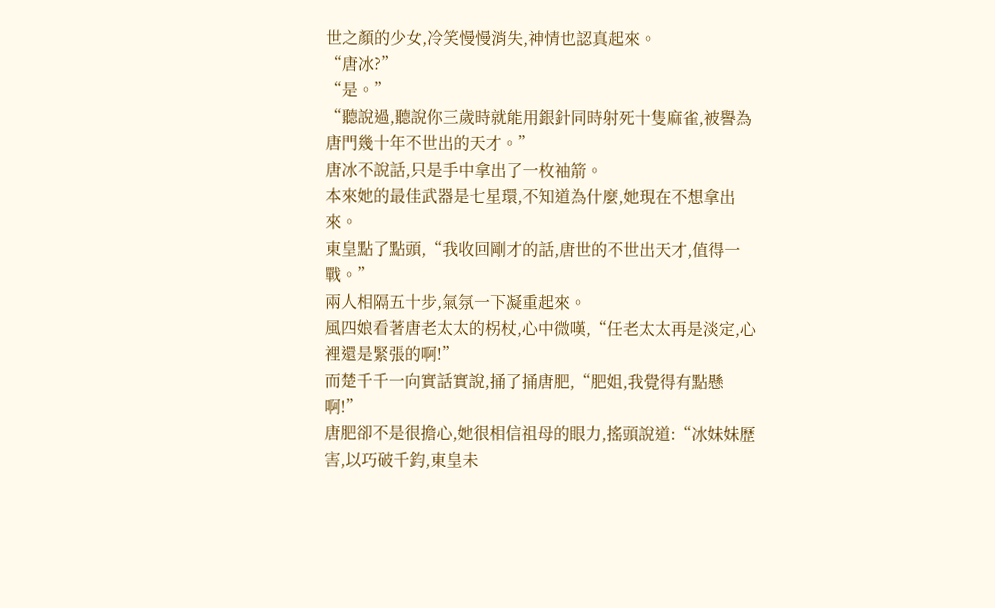世之顏的少女,冷笑慢慢消失,神情也認真起來。
“唐冰?”
“是。”
“聽說過,聽說你三歲時就能用銀針同時射死十隻麻雀,被譽為唐門幾十年不世出的天才。”
唐冰不說話,只是手中拿出了一枚袖箭。
本來她的最佳武器是七星環,不知道為什麼,她現在不想拿出來。
東皇點了點頭,“我收回剛才的話,唐世的不世出天才,值得一戰。”
兩人相隔五十步,氣氛一下凝重起來。
風四娘看著唐老太太的柺杖,心中微嘆,“任老太太再是淡定,心裡還是緊張的啊!”
而楚千千一向實話實說,捅了捅唐肥,“肥姐,我覺得有點懸啊!”
唐肥卻不是很擔心,她很相信祖母的眼力,搖頭說道:“冰妹妹歷害,以巧破千鈞,東皇未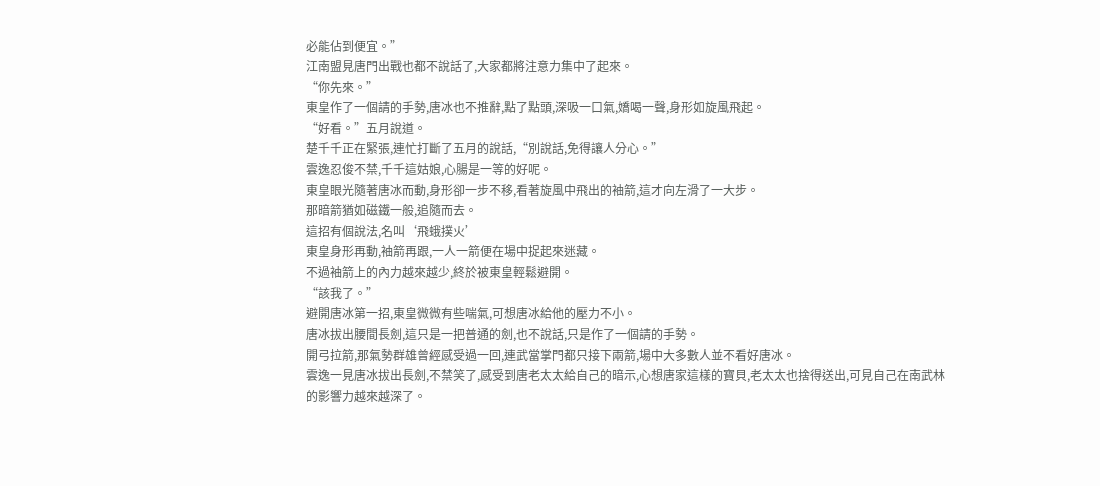必能佔到便宜。”
江南盟見唐門出戰也都不說話了,大家都將注意力集中了起來。
“你先來。”
東皇作了一個請的手勢,唐冰也不推辭,點了點頭,深吸一口氣,嬌喝一聲,身形如旋風飛起。
“好看。”五月說道。
楚千千正在緊張,連忙打斷了五月的說話,“別說話,免得讓人分心。”
雲逸忍俊不禁,千千這姑娘,心腸是一等的好呢。
東皇眼光隨著唐冰而動,身形卻一步不移,看著旋風中飛出的袖箭,這才向左滑了一大步。
那暗箭猶如磁鐵一般,追隨而去。
這招有個說法,名叫‘飛蛾撲火’
東皇身形再動,袖箭再跟,一人一箭便在場中捉起來迷藏。
不過袖箭上的內力越來越少,終於被東皇輕鬆避開。
“該我了。”
避開唐冰第一招,東皇微微有些喘氣,可想唐冰給他的壓力不小。
唐冰拔出腰間長劍,這只是一把普通的劍,也不說話,只是作了一個請的手勢。
開弓拉箭,那氣勢群雄曾經感受過一回,連武當掌門都只接下兩箭,場中大多數人並不看好唐冰。
雲逸一見唐冰拔出長劍,不禁笑了,感受到唐老太太給自己的暗示,心想唐家這樣的寶貝,老太太也捨得送出,可見自己在南武林的影響力越來越深了。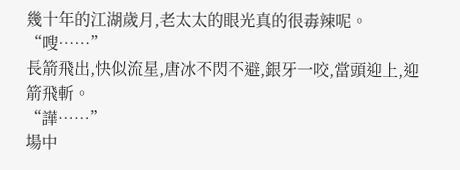幾十年的江湖歲月,老太太的眼光真的很毒辣呢。
“嗖……”
長箭飛出,快似流星,唐冰不閃不避,銀牙一咬,當頭迎上,迎箭飛斬。
“譁……”
場中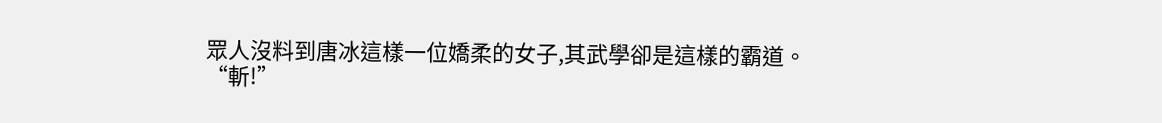眾人沒料到唐冰這樣一位嬌柔的女子,其武學卻是這樣的霸道。
“斬!”